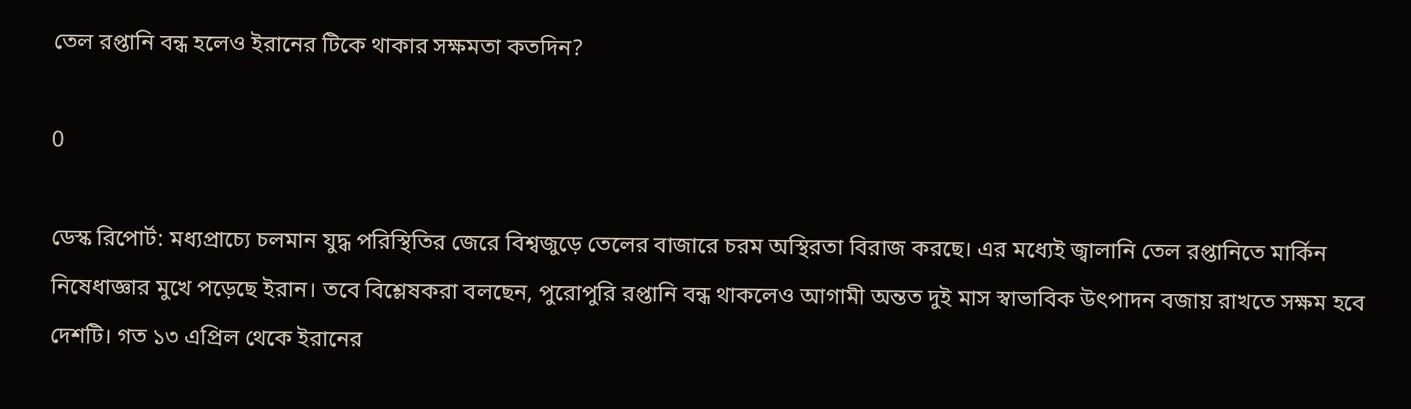তেল রপ্তানি বন্ধ হলেও ইরানের টিকে থাকার সক্ষমতা কতদিন?

0

ডেস্ক রিপোর্ট: মধ্যপ্রাচ্যে চলমান যুদ্ধ পরিস্থিতির জেরে বিশ্বজুড়ে তেলের বাজারে চরম অস্থিরতা বিরাজ করছে। এর মধ্যেই জ্বালানি তেল রপ্তানিতে মার্কিন নিষেধাজ্ঞার মুখে পড়েছে ইরান। তবে বিশ্লেষকরা বলছেন, পুরোপুরি রপ্তানি বন্ধ থাকলেও আগামী অন্তত দুই মাস স্বাভাবিক উৎপাদন বজায় রাখতে সক্ষম হবে দেশটি। গত ১৩ এপ্রিল থেকে ইরানের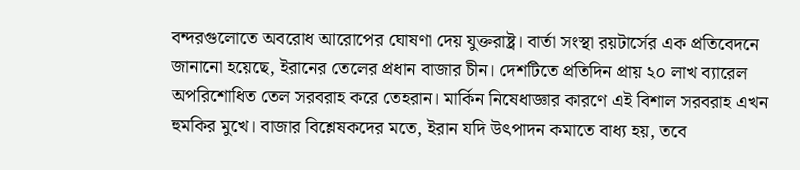বন্দরগুলোতে অবরোধ আরোপের ঘোষণা দেয় যুক্তরাষ্ট্র। বার্তা সংস্থা রয়টার্সের এক প্রতিবেদনে জানানো হয়েছে, ইরানের তেলের প্রধান বাজার চীন। দেশটিতে প্রতিদিন প্রায় ২০ লাখ ব্যারেল অপরিশোধিত তেল সরবরাহ করে তেহরান। মার্কিন নিষেধাজ্ঞার কারণে এই বিশাল সরবরাহ এখন হুমকির মুখে। বাজার বিশ্লেষকদের মতে, ইরান যদি উৎপাদন কমাতে বাধ্য হয়, তবে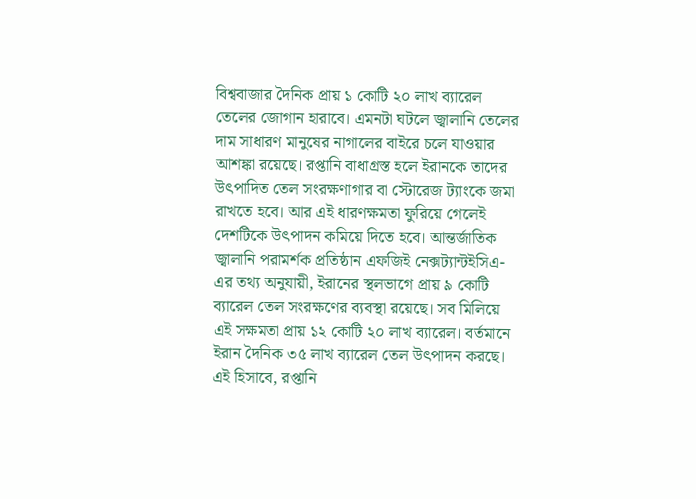বিশ্ববাজার দৈনিক প্রায় ১ কোটি ২০ লাখ ব্যারেল তেলের জোগান হারাবে। এমনটা ঘটলে জ্বালানি তেলের দাম সাধারণ মানুষের নাগালের বাইরে চলে যাওয়ার আশঙ্কা রয়েছে। রপ্তানি বাধাগ্রস্ত হলে ইরানকে তাদের উৎপাদিত তেল সংরক্ষণাগার বা স্টোরেজ ট্যাংকে জমা রাখতে হবে। আর এই ধারণক্ষমতা ফুরিয়ে গেলেই দেশটিকে উৎপাদন কমিয়ে দিতে হবে। আন্তর্জাতিক জ্বালানি পরামর্শক প্রতিষ্ঠান এফজিই নেক্সট্যান্টইসিএ-এর তথ্য অনুযায়ী, ইরানের স্থলভাগে প্রায় ৯ কোটি ব্যারেল তেল সংরক্ষণের ব্যবস্থা রয়েছে। সব মিলিয়ে এই সক্ষমতা প্রায় ১২ কোটি ২০ লাখ ব্যারেল। বর্তমানে ইরান দৈনিক ৩৫ লাখ ব্যারেল তেল উৎপাদন করছে। এই হিসাবে, রপ্তানি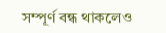সম্পূর্ণ বন্ধ থাকলেও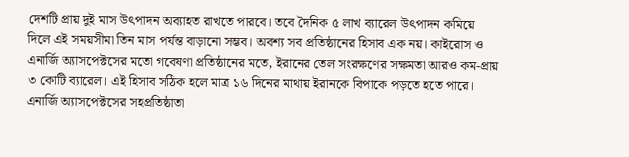দেশটি প্রায় দুই মাস উৎপাদন অব্যাহত রাখতে পারবে। তবে দৈনিক ৫ লাখ ব্যারেল উৎপাদন কমিয়ে দিলে এই সময়সীমা তিন মাস পর্যন্ত বাড়ানো সম্ভব। অবশ্য সব প্রতিষ্ঠানের হিসাব এক নয়। কাইরোস ও এনার্জি অ্যাসপেক্টসের মতো গবেষণা প্রতিষ্ঠানের মতে, ইরানের তেল সংরক্ষণের সক্ষমতা আরও কম-প্রায় ৩ কোটি ব্যারেল। এই হিসাব সঠিক হলে মাত্র ১৬ দিনের মাথায় ইরানকে বিপাকে পড়তে হতে পারে। এনার্জি অ্যাসপেক্টসের সহপ্রতিষ্ঠাতা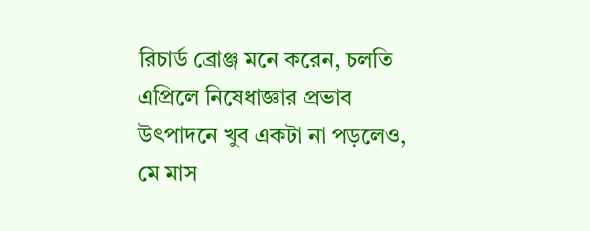রিচার্ড ব্রোঞ্জ মনে করেন, চলতি এপ্রিলে নিষেধাজ্ঞার প্রভাব উৎপাদনে খুব একটা না পড়লেও, মে মাস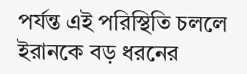পর্যন্ত এই পরিস্থিতি চললে ইরানকে বড় ধরনের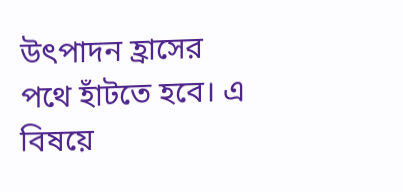উৎপাদন হ্রাসের পথে হাঁটতে হবে। এ বিষয়ে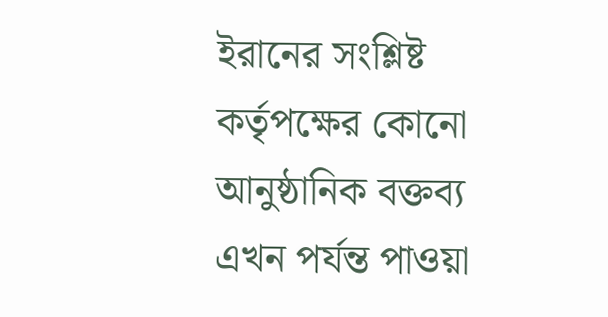ইরানের সংশ্লিষ্ট কর্তৃপক্ষের কোনো আনুষ্ঠানিক বক্তব্য এখন পর্যন্ত পাওয়া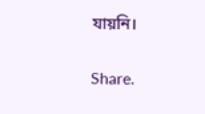যায়নি।

Share.